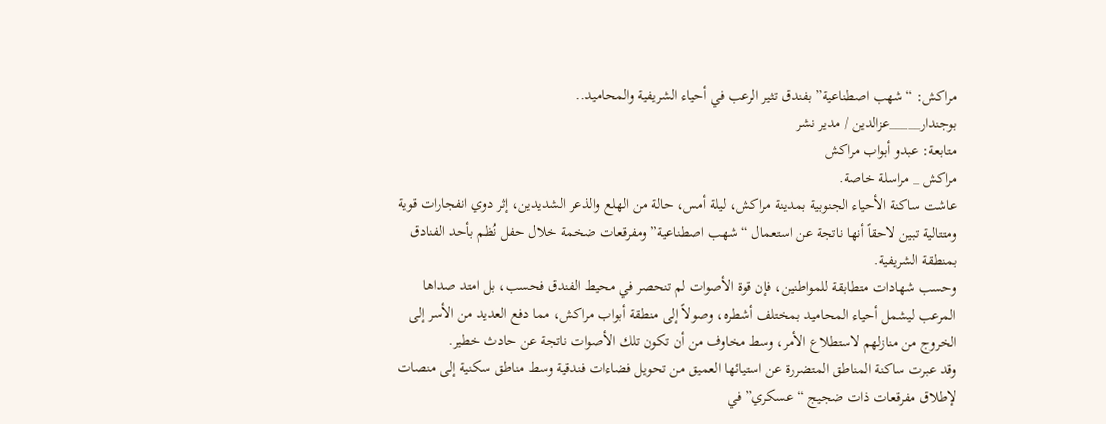مراكش: “شهب اصطناعية” بفندق تثير الرعب في أحياء الشريفية والمحاميد..
بوجندار_____عزالدين / مدير نشر
متابعة: عبدو أبواب مراكش
مراكش _ مراسلة خاصة.
عاشت ساكنة الأحياء الجنوبية بمدينة مراكش، ليلة أمس، حالة من الهلع والذعر الشديدين، إثر دوي انفجارات قوية ومتتالية تبين لاحقاً أنها ناتجة عن استعمال “شهب اصطناعية” ومفرقعات ضخمة خلال حفل نُظم بأحد الفنادق بمنطقة الشريفية.
وحسب شهادات متطابقة للمواطنين، فإن قوة الأصوات لم تنحصر في محيط الفندق فحسب، بل امتد صداها المرعب ليشمل أحياء المحاميد بمختلف أشطره، وصولاً إلى منطقة أبواب مراكش، مما دفع العديد من الأسر إلى الخروج من منازلهم لاستطلاع الأمر، وسط مخاوف من أن تكون تلك الأصوات ناتجة عن حادث خطير.
وقد عبرت ساكنة المناطق المتضررة عن استيائها العميق من تحويل فضاءات فندقية وسط مناطق سكنية إلى منصات لإطلاق مفرقعات ذات ضجيج “عسكري” في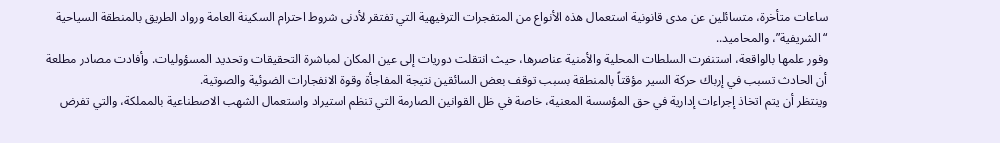ساعات متأخرة، متسائلين عن مدى قانونية استعمال هذه الأنواع من المتفجرات الترفيهية التي تفتقر لأدنى شروط احترام السكينة العامة ورواد الطريق بالمنطقة السياحية “الشريفية”، والمحاميد..
وفور علمها بالواقعة، استنفرت السلطات المحلية والأمنية عناصرها، حيث انتقلت دوريات إلى عين المكان لمباشرة التحقيقات وتحديد المسؤوليات. وأفادت مصادر مطلعة أن الحادث تسبب في إرباك حركة السير مؤقتاً بالمنطقة بسبب توقف بعض السائقين نتيجة المفاجأة وقوة الانفجارات الضوئية والصوتية.
وينتظر أن يتم اتخاذ إجراءات إدارية في حق المؤسسة المعنية، خاصة في ظل القوانين الصارمة التي تنظم استيراد واستعمال الشهب الاصطناعية بالمملكة، والتي تفرض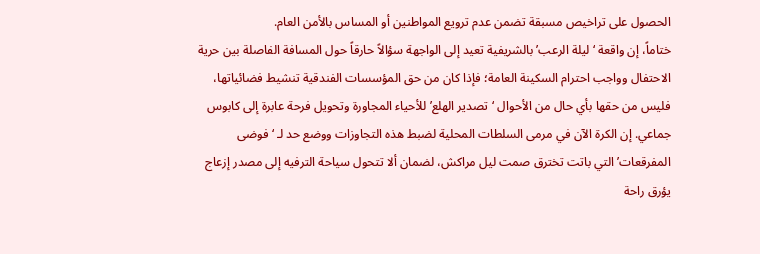الحصول على تراخيص مسبقة تضمن عدم ترويع المواطنين أو المساس بالأمن العام.
ختاماً، إن واقعة ‘ليلة الرعب’ بالشريفية تعيد إلى الواجهة سؤالاً حارقاً حول المسافة الفاصلة بين حرية الاحتفال وواجب احترام السكينة العامة؛ فإذا كان من حق المؤسسات الفندقية تنشيط فضائياتها، فليس من حقها بأي حال من الأحوال ‘تصدير الهلع’ للأحياء المجاورة وتحويل فرحة عابرة إلى كابوس جماعي. إن الكرة الآن في مرمى السلطات المحلية لضبط هذه التجاوزات ووضع حد لـ ‘فوضى المفرقعات’ التي باتت تخترق صمت ليل مراكش، لضمان ألا تتحول سياحة الترفيه إلى مصدر إزعاج يؤرق راحة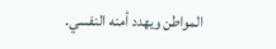المواطن ويهدد أمنه النفسي.